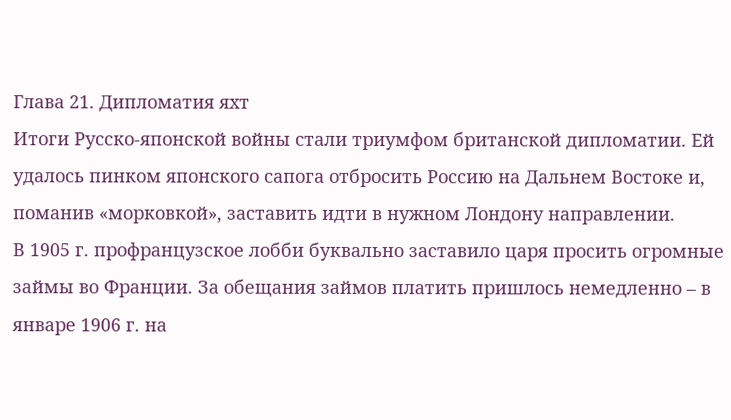Глава 21. Дипломатия яхт
Итоги Русско-японской войны стали триумфом британской дипломатии. Ей удалось пинком японского сапога отбросить Россию на Дальнем Востоке и, поманив «морковкой», заставить идти в нужном Лондону направлении.
В 1905 г. профранцузское лобби буквально заставило царя просить огромные займы во Франции. За обещания займов платить пришлось немедленно – в январе 1906 г. на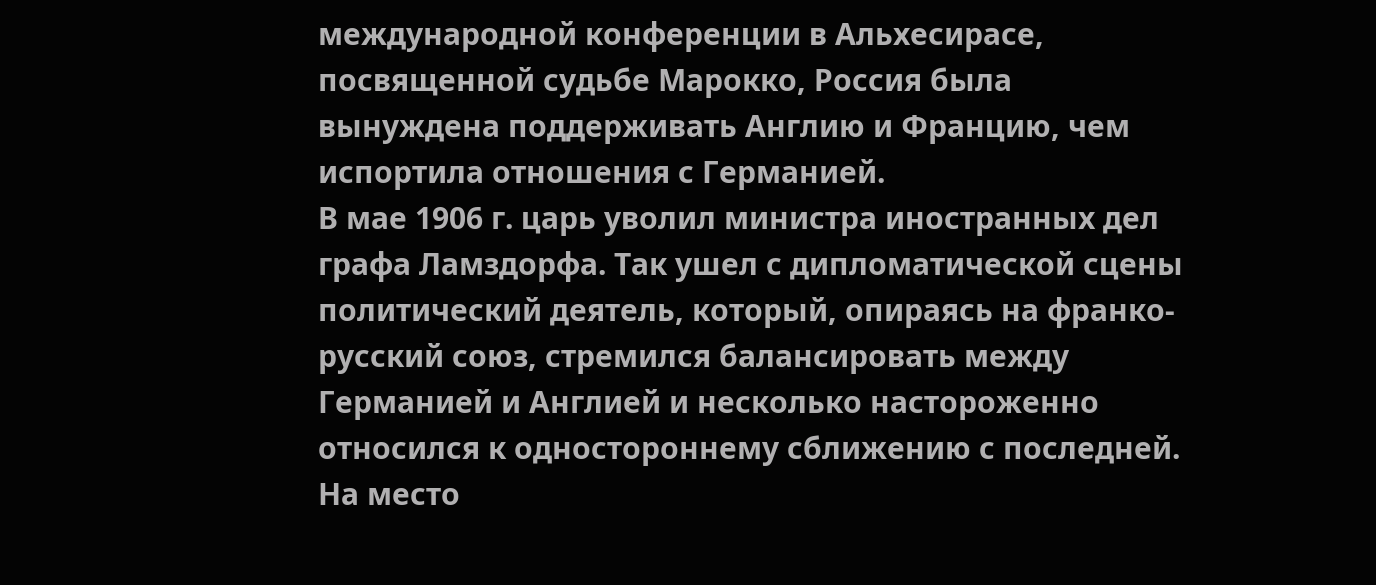международной конференции в Альхесирасе, посвященной судьбе Марокко, Россия была вынуждена поддерживать Англию и Францию, чем испортила отношения с Германией.
В мае 1906 г. царь уволил министра иностранных дел графа Ламздорфа. Так ушел с дипломатической сцены политический деятель, который, опираясь на франко-русский союз, стремился балансировать между Германией и Англией и несколько настороженно относился к одностороннему сближению с последней.
На место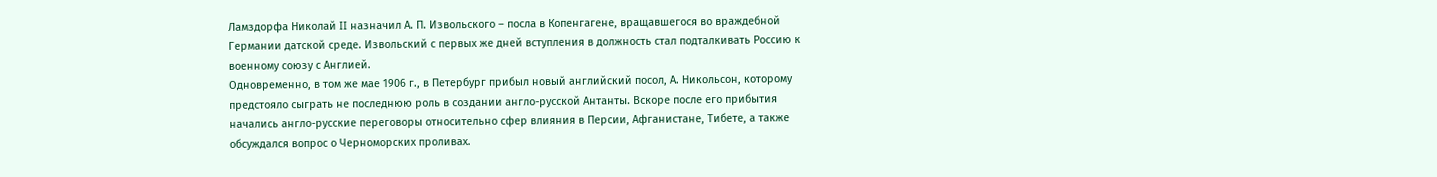Ламздорфа Николай II назначил А. П. Извольского – посла в Копенгагене, вращавшегося во враждебной Германии датской среде. Извольский с первых же дней вступления в должность стал подталкивать Россию к военному союзу с Англией.
Одновременно, в том же мае 1906 г., в Петербург прибыл новый английский посол, А. Никольсон, которому предстояло сыграть не последнюю роль в создании англо-русской Антанты. Вскоре после его прибытия начались англо-русские переговоры относительно сфер влияния в Персии, Афганистане, Тибете, а также обсуждался вопрос о Черноморских проливах.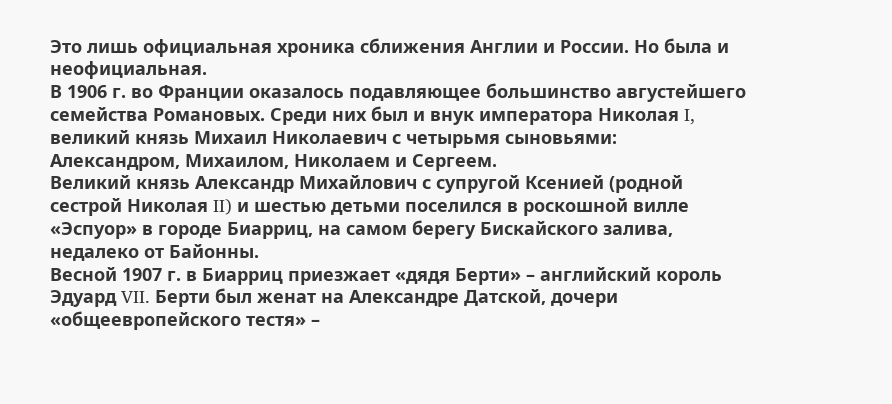Это лишь официальная хроника сближения Англии и России. Но была и неофициальная.
В 1906 г. во Франции оказалось подавляющее большинство августейшего семейства Романовых. Среди них был и внук императора Николая I, великий князь Михаил Николаевич с четырьмя сыновьями: Александром, Михаилом, Николаем и Сергеем.
Великий князь Александр Михайлович с супругой Ксенией (родной сестрой Николая II) и шестью детьми поселился в роскошной вилле «Эспуор» в городе Биарриц, на самом берегу Бискайского залива, недалеко от Байонны.
Весной 1907 г. в Биарриц приезжает «дядя Берти» – английский король Эдуард VII. Берти был женат на Александре Датской, дочери «общеевропейского тестя» –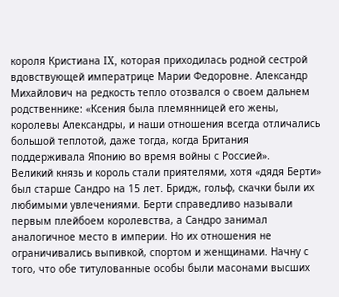короля Кристиана IX, которая приходилась родной сестрой вдовствующей императрице Марии Федоровне. Александр Михайлович на редкость тепло отозвался о своем дальнем родственнике: «Ксения была племянницей его жены, королевы Александры, и наши отношения всегда отличались большой теплотой, даже тогда, когда Британия поддерживала Японию во время войны с Россией».
Великий князь и король стали приятелями, хотя «дядя Берти» был старше Сандро на 15 лет. Бридж, гольф, скачки были их любимыми увлечениями. Берти справедливо называли первым плейбоем королевства, а Сандро занимал аналогичное место в империи. Но их отношения не ограничивались выпивкой, спортом и женщинами. Начну с того, что обе титулованные особы были масонами высших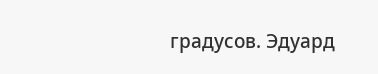градусов. Эдуард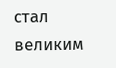стал великим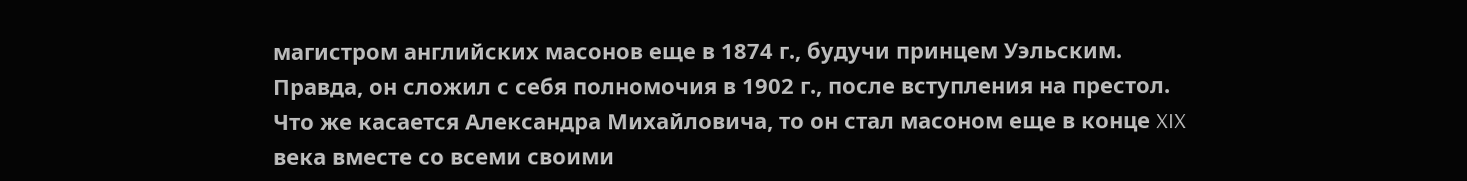магистром английских масонов еще в 1874 г., будучи принцем Уэльским. Правда, он сложил с себя полномочия в 1902 г., после вступления на престол.
Что же касается Александра Михайловича, то он стал масоном еще в конце XIX века вместе со всеми своими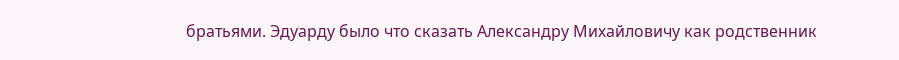братьями. Эдуарду было что сказать Александру Михайловичу как родственник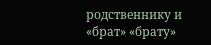родственнику и «брат» «брату»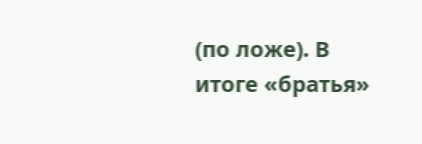(по ложе). В итоге «братья»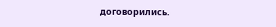договорились.